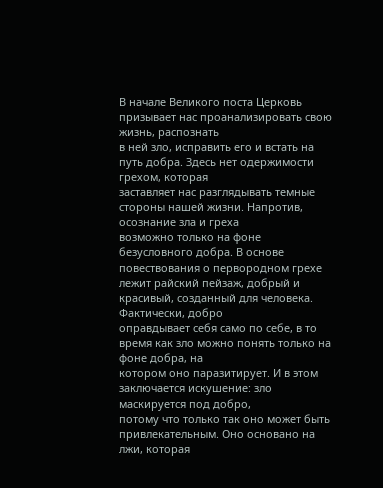В начале Великого поста Церковь призывает нас проанализировать свою жизнь, распознать
в ней зло, исправить его и встать на путь добра. Здесь нет одержимости грехом, которая
заставляет нас разглядывать темные стороны нашей жизни. Напротив, осознание зла и греха
возможно только на фоне безусловного добра. В основе повествования о первородном грехе
лежит райский пейзаж, добрый и красивый, созданный для человека. Фактически, добро
оправдывает себя само по себе, в то время как зло можно понять только на фоне добра, на
котором оно паразитирует. И в этом заключается искушение: зло маскируется под добро,
потому что только так оно может быть привлекательным. Оно основано на лжи, которая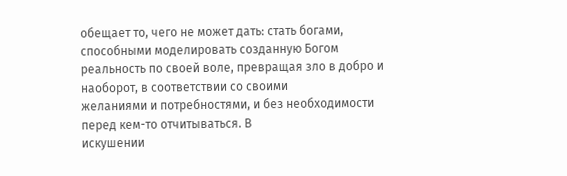обещает то, чего не может дать: стать богами, способными моделировать созданную Богом
реальность по своей воле, превращая зло в добро и наоборот, в соответствии со своими
желаниями и потребностями, и без необходимости перед кем-то отчитываться. В
искушении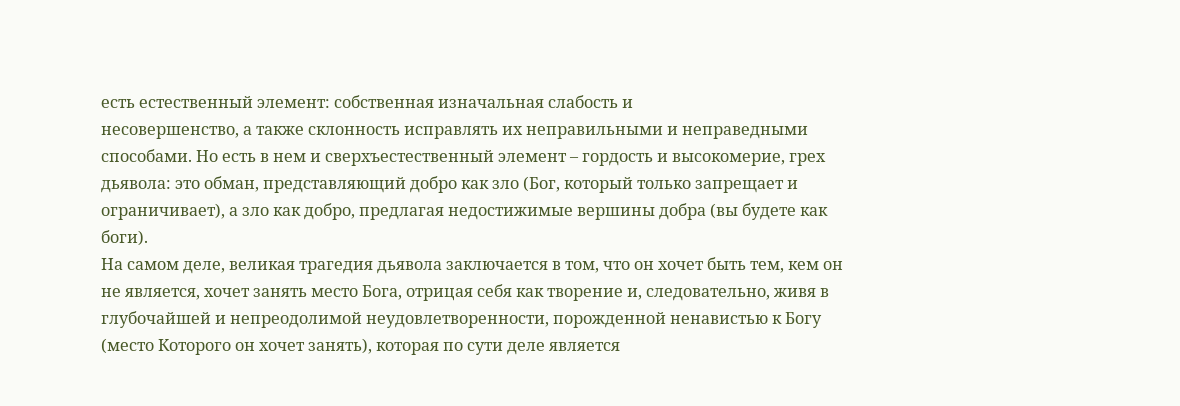есть естественный элемент: собственная изначальная слабость и
несовершенство, а также склонность исправлять их неправильными и неправедными
способами. Но есть в нем и сверхъестественный элемент – гордость и высокомерие, грех
дьявола: это обман, представляющий добро как зло (Бог, который только запрещает и
ограничивает), а зло как добро, предлагая недостижимые вершины добра (вы будете как
боги).
На самом деле, великая трагедия дьявола заключается в том, что он хочет быть тем, кем он
не является, хочет занять место Бога, отрицая себя как творение и, следовательно, живя в
глубочайшей и непреодолимой неудовлетворенности, порожденной ненавистью к Богу
(место Которого он хочет занять), которая по сути деле является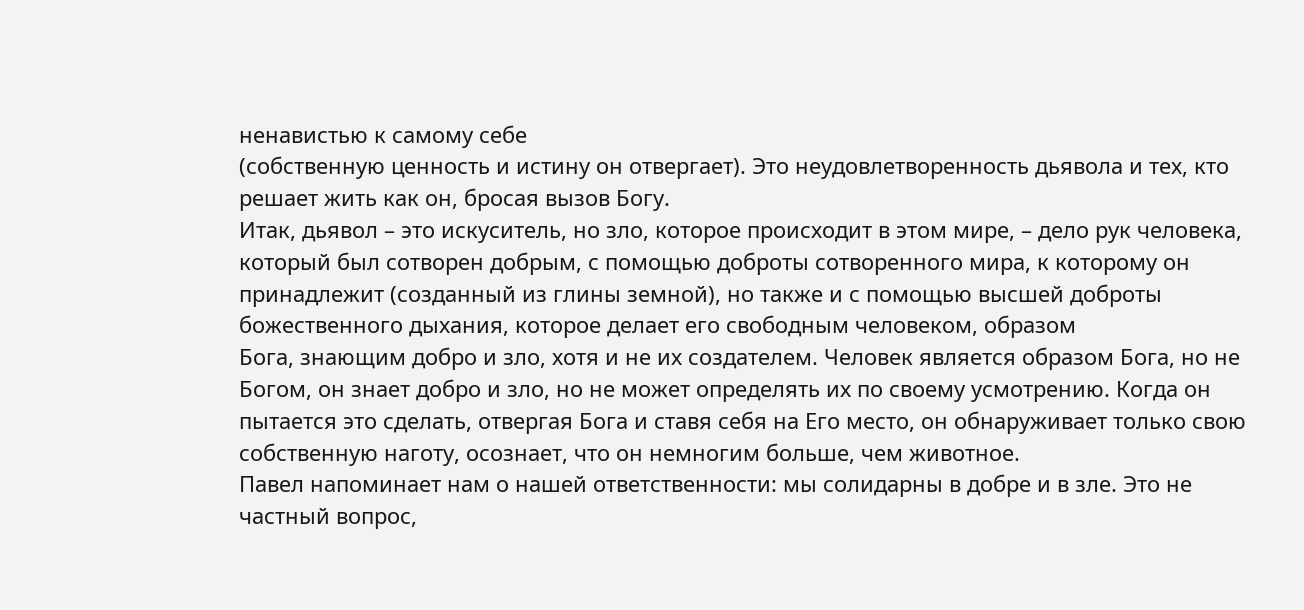ненавистью к самому себе
(собственную ценность и истину он отвергает). Это неудовлетворенность дьявола и тех, кто
решает жить как он, бросая вызов Богу.
Итак, дьявол – это искуситель, но зло, которое происходит в этом мире, – дело рук человека,
который был сотворен добрым, с помощью доброты сотворенного мира, к которому он
принадлежит (созданный из глины земной), но также и с помощью высшей доброты
божественного дыхания, которое делает его свободным человеком, образом
Бога, знающим добро и зло, хотя и не их создателем. Человек является образом Бога, но не
Богом, он знает добро и зло, но не может определять их по своему усмотрению. Когда он
пытается это сделать, отвергая Бога и ставя себя на Его место, он обнаруживает только свою
собственную наготу, осознает, что он немногим больше, чем животное.
Павел напоминает нам о нашей ответственности: мы солидарны в добре и в зле. Это не
частный вопрос,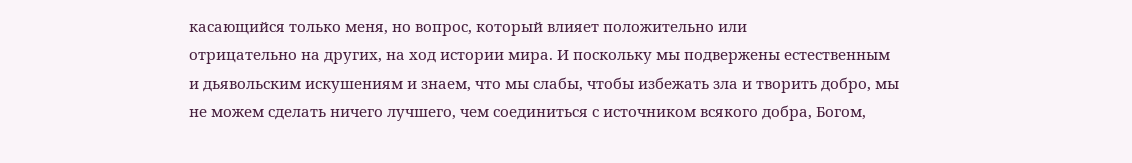касающийся только меня, но вопрос, который влияет положительно или
отрицательно на других, на ход истории мира. И поскольку мы подвержены естественным
и дьявольским искушениям и знаем, что мы слабы, чтобы избежать зла и творить добро, мы
не можем сделать ничего лучшего, чем соединиться с источником всякого добра, Богом,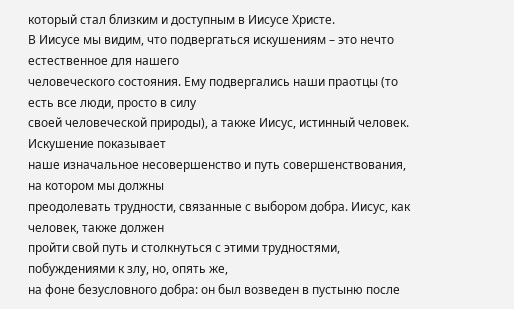который стал близким и доступным в Иисусе Христе.
В Иисусе мы видим, что подвергаться искушениям – это нечто естественное для нашего
человеческого состояния. Ему подвергались наши праотцы (то есть все люди, просто в силу
своей человеческой природы), а также Иисус, истинный человек. Искушение показывает
наше изначальное несовершенство и путь совершенствования, на котором мы должны
преодолевать трудности, связанные с выбором добра. Иисус, как человек, также должен
пройти свой путь и столкнуться с этими трудностями, побуждениями к злу, но, опять же,
на фоне безусловного добра: он был возведен в пустыню после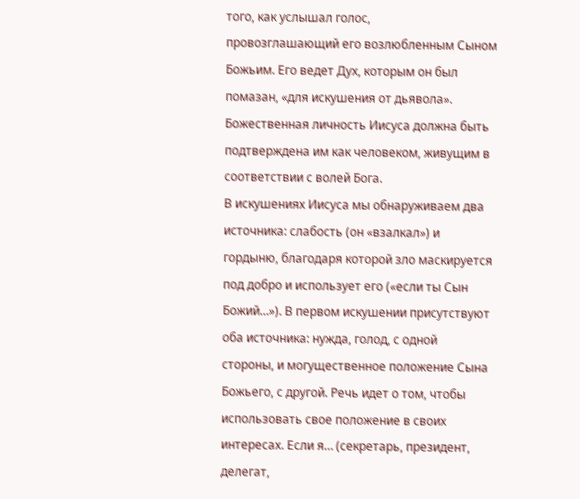того, как услышал голос,
провозглашающий его возлюбленным Сыном Божьим. Его ведет Дух, которым он был
помазан, «для искушения от дьявола». Божественная личность Иисуса должна быть
подтверждена им как человеком, живущим в соответствии с волей Бога.
В искушениях Иисуса мы обнаруживаем два источника: слабость (он «взалкал») и
гордыню, благодаря которой зло маскируется под добро и использует его («если ты Сын
Божий…»). В первом искушении присутствуют оба источника: нужда, голод, с одной
стороны, и могущественное положение Сына Божьего, с другой. Речь идет о том, чтобы
использовать свое положение в своих интересах. Если я… (секретарь, президент, делегат,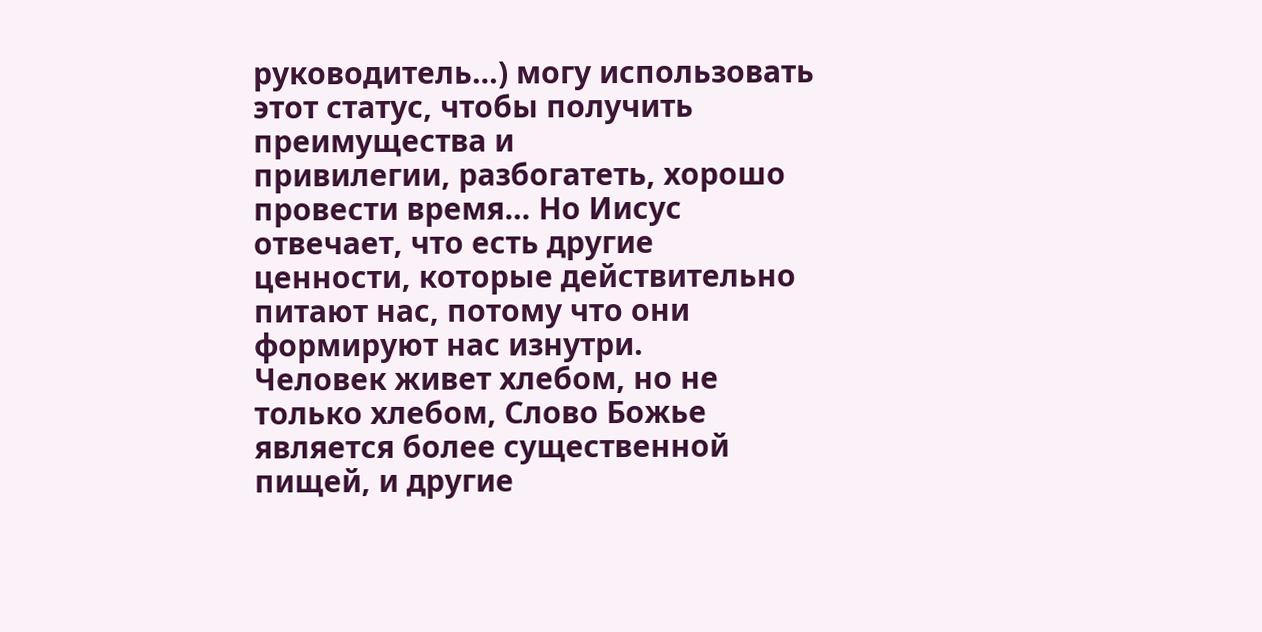руководитель…) могу использовать этот статус, чтобы получить преимущества и
привилегии, разбогатеть, хорошо провести время… Но Иисус отвечает, что есть другие
ценности, которые действительно питают нас, потому что они формируют нас изнутри.
Человек живет хлебом, но не только хлебом, Слово Божье является более существенной
пищей, и другие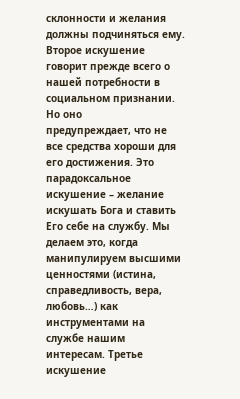склонности и желания должны подчиняться ему. Второе искушение
говорит прежде всего о нашей потребности в социальном признании. Но оно
предупреждает, что не все средства хороши для его достижения. Это парадоксальное
искушение – желание искушать Бога и ставить Его себе на службу. Мы делаем это, когда
манипулируем высшими ценностями (истина, справедливость, вера, любовь…) как
инструментами на службе нашим интересам. Третье искушение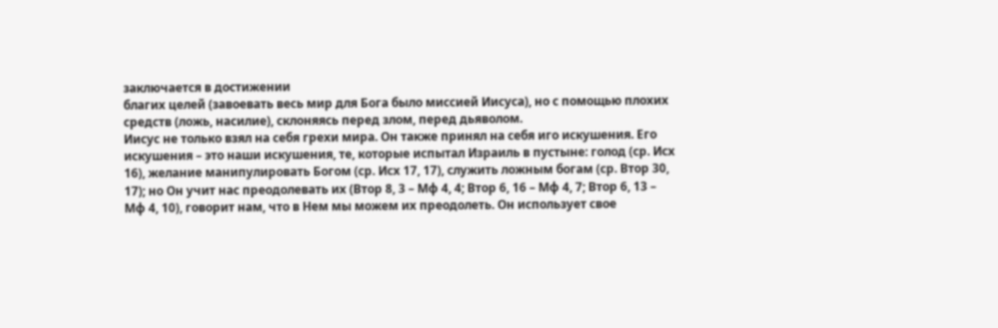заключается в достижении
благих целей (завоевать весь мир для Бога было миссией Иисуса), но с помощью плохих
средств (ложь, насилие), склоняясь перед злом, перед дьяволом.
Иисус не только взял на себя грехи мира. Он также принял на себя иго искушения. Его
искушения – это наши искушения, те, которые испытал Израиль в пустыне: голод (ср. Исх
16), желание манипулировать Богом (ср. Исх 17, 17), служить ложным богам (ср. Втор 30,
17); но Он учит нас преодолевать их (Втор 8, 3 – Мф 4, 4; Втор 6, 16 – Мф 4, 7; Втор 6, 13 –
Мф 4, 10), говорит нам, что в Нем мы можем их преодолеть. Он использует свое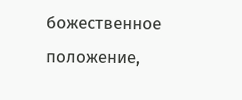божественное положение,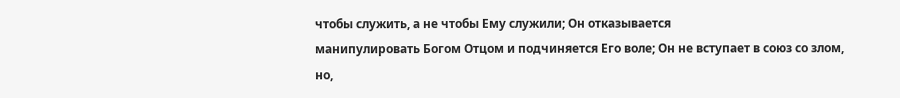чтобы служить, а не чтобы Ему служили; Он отказывается
манипулировать Богом Отцом и подчиняется Его воле; Он не вступает в союз со злом, но,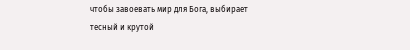чтобы завоевать мир для Бога, выбирает тесный и крутой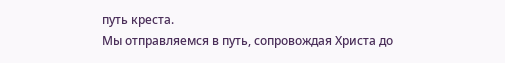путь креста.
Мы отправляемся в путь, сопровождая Христа до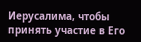Иерусалима, чтобы принять участие в Его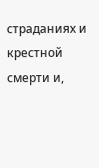страданиях и крестной смерти и,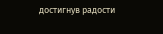достигнув радости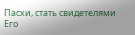Пасхи, стать свидетелями Его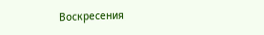Воскресения